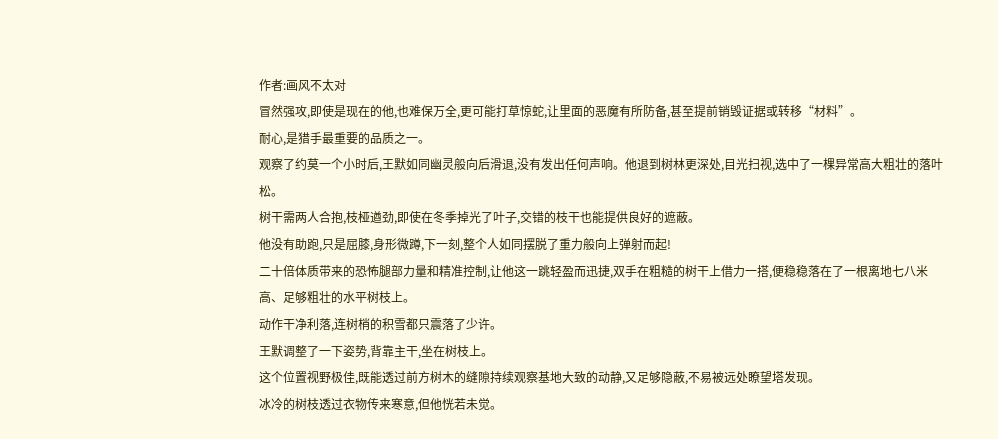作者:画风不太对
冒然强攻,即使是现在的他,也难保万全,更可能打草惊蛇,让里面的恶魔有所防备,甚至提前销毁证据或转移“材料”。
耐心,是猎手最重要的品质之一。
观察了约莫一个小时后,王默如同幽灵般向后滑退,没有发出任何声响。他退到树林更深处,目光扫视,选中了一棵异常高大粗壮的落叶松。
树干需两人合抱,枝桠遒劲,即使在冬季掉光了叶子,交错的枝干也能提供良好的遮蔽。
他没有助跑,只是屈膝,身形微蹲,下一刻,整个人如同摆脱了重力般向上弹射而起!
二十倍体质带来的恐怖腿部力量和精准控制,让他这一跳轻盈而迅捷,双手在粗糙的树干上借力一搭,便稳稳落在了一根离地七八米高、足够粗壮的水平树枝上。
动作干净利落,连树梢的积雪都只震落了少许。
王默调整了一下姿势,背靠主干,坐在树枝上。
这个位置视野极佳,既能透过前方树木的缝隙持续观察基地大致的动静,又足够隐蔽,不易被远处瞭望塔发现。
冰冷的树枝透过衣物传来寒意,但他恍若未觉。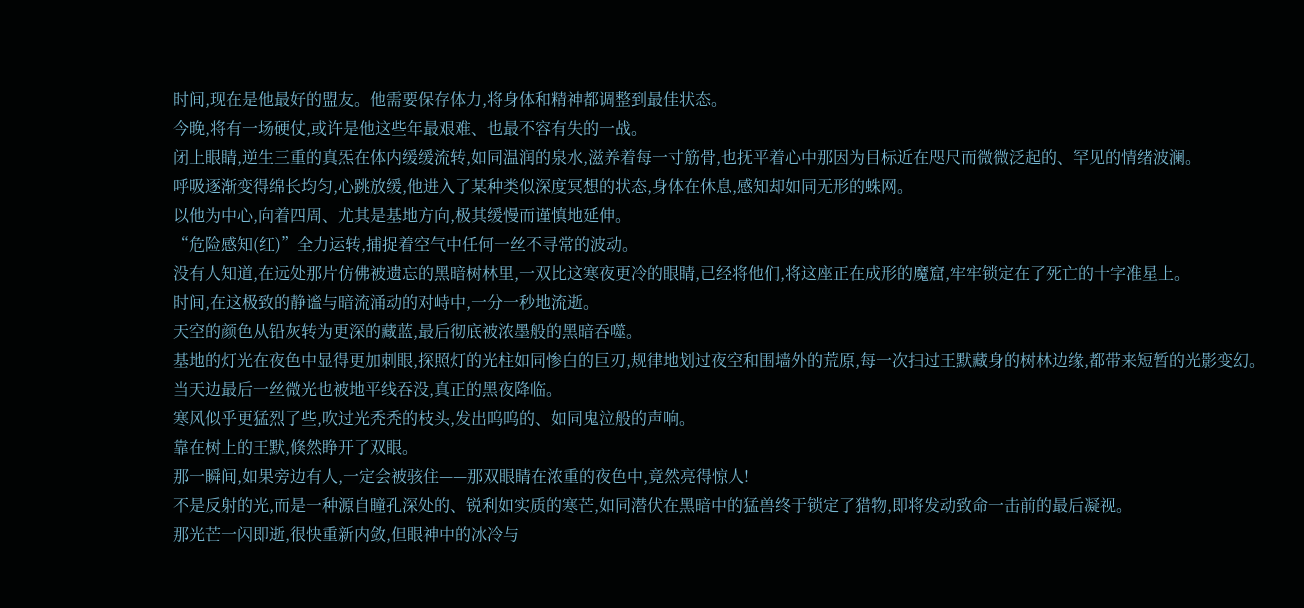时间,现在是他最好的盟友。他需要保存体力,将身体和精神都调整到最佳状态。
今晚,将有一场硬仗,或许是他这些年最艰难、也最不容有失的一战。
闭上眼睛,逆生三重的真炁在体内缓缓流转,如同温润的泉水,滋养着每一寸筋骨,也抚平着心中那因为目标近在咫尺而微微泛起的、罕见的情绪波澜。
呼吸逐渐变得绵长均匀,心跳放缓,他进入了某种类似深度冥想的状态,身体在休息,感知却如同无形的蛛网。
以他为中心,向着四周、尤其是基地方向,极其缓慢而谨慎地延伸。
“危险感知(红)”全力运转,捕捉着空气中任何一丝不寻常的波动。
没有人知道,在远处那片仿佛被遗忘的黑暗树林里,一双比这寒夜更冷的眼睛,已经将他们,将这座正在成形的魔窟,牢牢锁定在了死亡的十字准星上。
时间,在这极致的静谧与暗流涌动的对峙中,一分一秒地流逝。
天空的颜色从铅灰转为更深的藏蓝,最后彻底被浓墨般的黑暗吞噬。
基地的灯光在夜色中显得更加刺眼,探照灯的光柱如同惨白的巨刃,规律地划过夜空和围墙外的荒原,每一次扫过王默藏身的树林边缘,都带来短暂的光影变幻。
当天边最后一丝微光也被地平线吞没,真正的黑夜降临。
寒风似乎更猛烈了些,吹过光秃秃的枝头,发出呜呜的、如同鬼泣般的声响。
靠在树上的王默,倏然睁开了双眼。
那一瞬间,如果旁边有人,一定会被骇住——那双眼睛在浓重的夜色中,竟然亮得惊人!
不是反射的光,而是一种源自瞳孔深处的、锐利如实质的寒芒,如同潜伏在黑暗中的猛兽终于锁定了猎物,即将发动致命一击前的最后凝视。
那光芒一闪即逝,很快重新内敛,但眼神中的冰冷与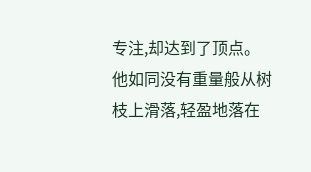专注,却达到了顶点。
他如同没有重量般从树枝上滑落,轻盈地落在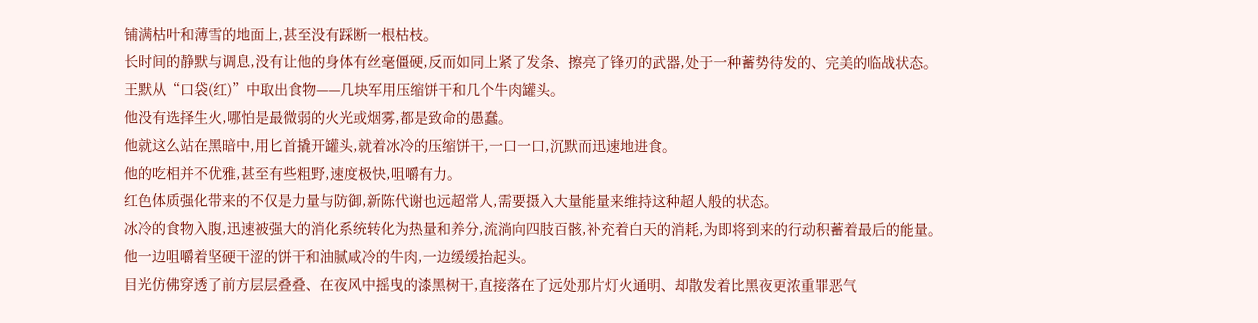铺满枯叶和薄雪的地面上,甚至没有踩断一根枯枝。
长时间的静默与调息,没有让他的身体有丝毫僵硬,反而如同上紧了发条、擦亮了锋刃的武器,处于一种蓄势待发的、完美的临战状态。
王默从“口袋(红)”中取出食物——几块军用压缩饼干和几个牛肉罐头。
他没有选择生火,哪怕是最微弱的火光或烟雾,都是致命的愚蠢。
他就这么站在黑暗中,用匕首撬开罐头,就着冰冷的压缩饼干,一口一口,沉默而迅速地进食。
他的吃相并不优雅,甚至有些粗野,速度极快,咀嚼有力。
红色体质强化带来的不仅是力量与防御,新陈代谢也远超常人,需要摄入大量能量来维持这种超人般的状态。
冰冷的食物入腹,迅速被强大的消化系统转化为热量和养分,流淌向四肢百骸,补充着白天的消耗,为即将到来的行动积蓄着最后的能量。
他一边咀嚼着坚硬干涩的饼干和油腻咸冷的牛肉,一边缓缓抬起头。
目光仿佛穿透了前方层层叠叠、在夜风中摇曳的漆黑树干,直接落在了远处那片灯火通明、却散发着比黑夜更浓重罪恶气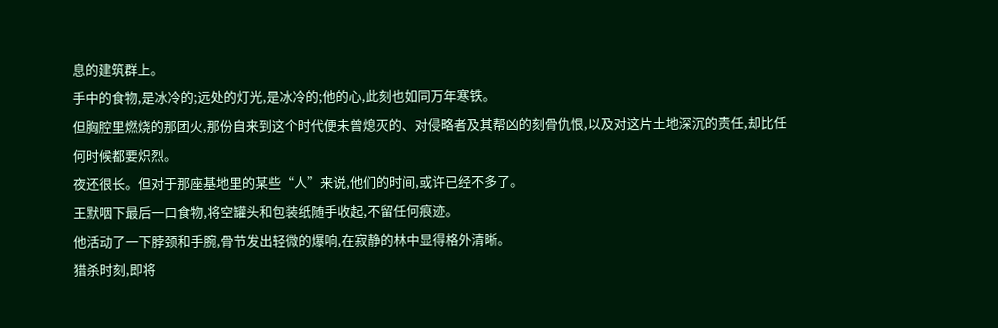息的建筑群上。
手中的食物,是冰冷的;远处的灯光,是冰冷的;他的心,此刻也如同万年寒铁。
但胸腔里燃烧的那团火,那份自来到这个时代便未曾熄灭的、对侵略者及其帮凶的刻骨仇恨,以及对这片土地深沉的责任,却比任何时候都要炽烈。
夜还很长。但对于那座基地里的某些“人”来说,他们的时间,或许已经不多了。
王默咽下最后一口食物,将空罐头和包装纸随手收起,不留任何痕迹。
他活动了一下脖颈和手腕,骨节发出轻微的爆响,在寂静的林中显得格外清晰。
猎杀时刻,即将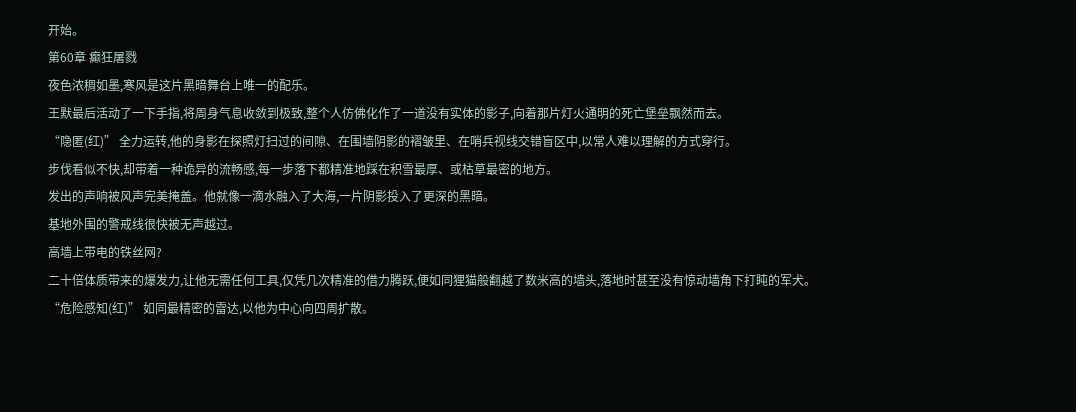开始。
第60章 癫狂屠戮
夜色浓稠如墨,寒风是这片黑暗舞台上唯一的配乐。
王默最后活动了一下手指,将周身气息收敛到极致,整个人仿佛化作了一道没有实体的影子,向着那片灯火通明的死亡堡垒飘然而去。
“隐匿(红)” 全力运转,他的身影在探照灯扫过的间隙、在围墙阴影的褶皱里、在哨兵视线交错盲区中,以常人难以理解的方式穿行。
步伐看似不快,却带着一种诡异的流畅感,每一步落下都精准地踩在积雪最厚、或枯草最密的地方。
发出的声响被风声完美掩盖。他就像一滴水融入了大海,一片阴影投入了更深的黑暗。
基地外围的警戒线很快被无声越过。
高墙上带电的铁丝网?
二十倍体质带来的爆发力,让他无需任何工具,仅凭几次精准的借力腾跃,便如同狸猫般翻越了数米高的墙头,落地时甚至没有惊动墙角下打盹的军犬。
“危险感知(红)” 如同最精密的雷达,以他为中心向四周扩散。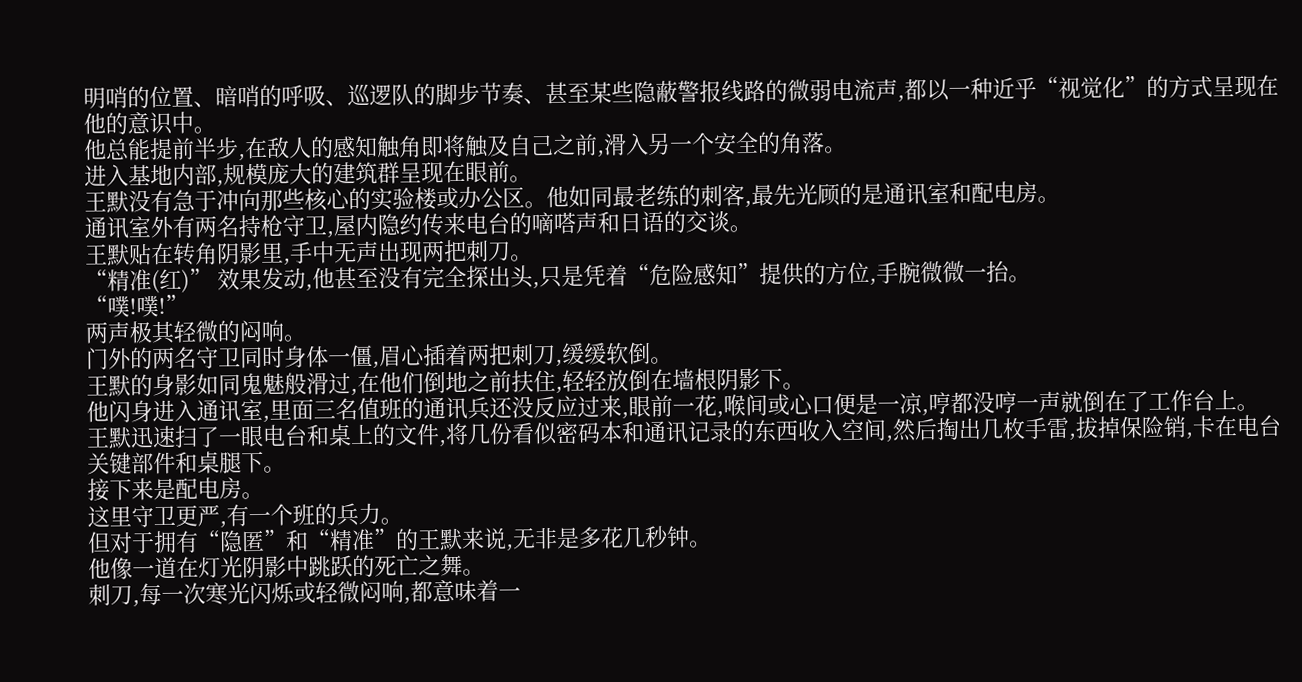明哨的位置、暗哨的呼吸、巡逻队的脚步节奏、甚至某些隐蔽警报线路的微弱电流声,都以一种近乎“视觉化”的方式呈现在他的意识中。
他总能提前半步,在敌人的感知触角即将触及自己之前,滑入另一个安全的角落。
进入基地内部,规模庞大的建筑群呈现在眼前。
王默没有急于冲向那些核心的实验楼或办公区。他如同最老练的刺客,最先光顾的是通讯室和配电房。
通讯室外有两名持枪守卫,屋内隐约传来电台的嘀嗒声和日语的交谈。
王默贴在转角阴影里,手中无声出现两把刺刀。
“精准(红)” 效果发动,他甚至没有完全探出头,只是凭着“危险感知”提供的方位,手腕微微一抬。
“噗!噗!”
两声极其轻微的闷响。
门外的两名守卫同时身体一僵,眉心插着两把刺刀,缓缓软倒。
王默的身影如同鬼魅般滑过,在他们倒地之前扶住,轻轻放倒在墙根阴影下。
他闪身进入通讯室,里面三名值班的通讯兵还没反应过来,眼前一花,喉间或心口便是一凉,哼都没哼一声就倒在了工作台上。
王默迅速扫了一眼电台和桌上的文件,将几份看似密码本和通讯记录的东西收入空间,然后掏出几枚手雷,拔掉保险销,卡在电台关键部件和桌腿下。
接下来是配电房。
这里守卫更严,有一个班的兵力。
但对于拥有“隐匿”和“精准”的王默来说,无非是多花几秒钟。
他像一道在灯光阴影中跳跃的死亡之舞。
刺刀,每一次寒光闪烁或轻微闷响,都意味着一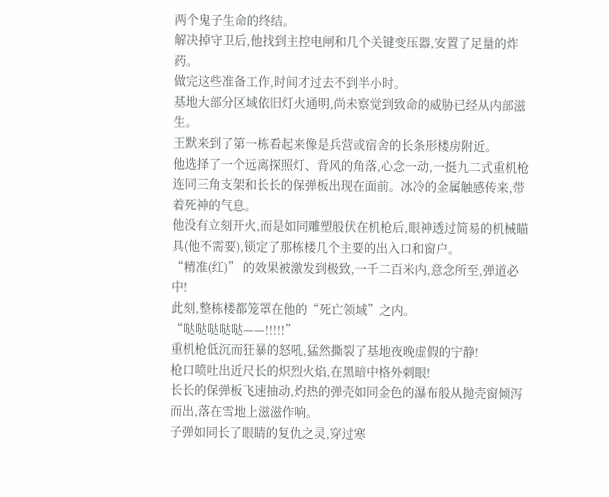两个鬼子生命的终结。
解决掉守卫后,他找到主控电闸和几个关键变压器,安置了足量的炸药。
做完这些准备工作,时间才过去不到半小时。
基地大部分区域依旧灯火通明,尚未察觉到致命的威胁已经从内部滋生。
王默来到了第一栋看起来像是兵营或宿舍的长条形楼房附近。
他选择了一个远离探照灯、背风的角落,心念一动,一挺九二式重机枪连同三角支架和长长的保弹板出现在面前。冰冷的金属触感传来,带着死神的气息。
他没有立刻开火,而是如同雕塑般伏在机枪后,眼神透过简易的机械瞄具(他不需要),锁定了那栋楼几个主要的出入口和窗户。
“精准(红)” 的效果被激发到极致,一千二百米内,意念所至,弹道必中!
此刻,整栋楼都笼罩在他的“死亡领域”之内。
“哒哒哒哒哒——!!!!!”
重机枪低沉而狂暴的怒吼,猛然撕裂了基地夜晚虚假的宁静!
枪口喷吐出近尺长的炽烈火焰,在黑暗中格外刺眼!
长长的保弹板飞速抽动,灼热的弹壳如同金色的瀑布般从抛壳窗倾泻而出,落在雪地上滋滋作响。
子弹如同长了眼睛的复仇之灵,穿过寒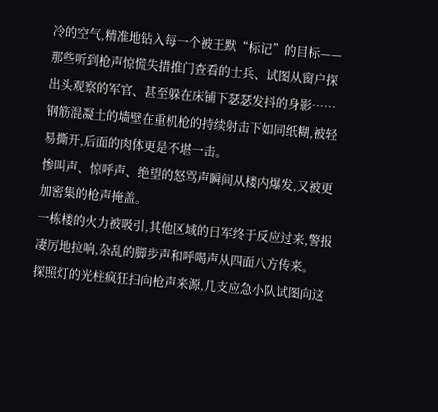冷的空气,精准地钻入每一个被王默“标记”的目标——那些听到枪声惊慌失措推门查看的士兵、试图从窗户探出头观察的军官、甚至躲在床铺下瑟瑟发抖的身影……
钢筋混凝土的墙壁在重机枪的持续射击下如同纸糊,被轻易撕开,后面的肉体更是不堪一击。
惨叫声、惊呼声、绝望的怒骂声瞬间从楼内爆发,又被更加密集的枪声掩盖。
一栋楼的火力被吸引,其他区域的日军终于反应过来,警报凄厉地拉响,杂乱的脚步声和呼喝声从四面八方传来。
探照灯的光柱疯狂扫向枪声来源,几支应急小队试图向这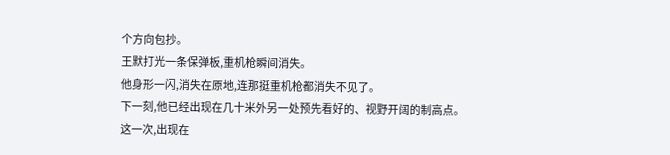个方向包抄。
王默打光一条保弹板,重机枪瞬间消失。
他身形一闪,消失在原地,连那挺重机枪都消失不见了。
下一刻,他已经出现在几十米外另一处预先看好的、视野开阔的制高点。
这一次,出现在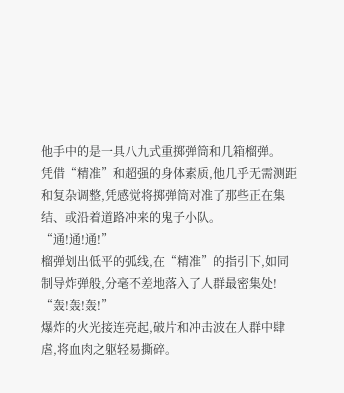他手中的是一具八九式重掷弹筒和几箱榴弹。
凭借“精准”和超强的身体素质,他几乎无需测距和复杂调整,凭感觉将掷弹筒对准了那些正在集结、或沿着道路冲来的鬼子小队。
“通!通!通!”
榴弹划出低平的弧线,在“精准”的指引下,如同制导炸弹般,分毫不差地落入了人群最密集处!
“轰!轰!轰!”
爆炸的火光接连亮起,破片和冲击波在人群中肆虐,将血肉之躯轻易撕碎。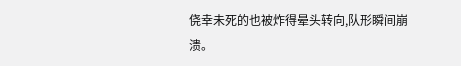侥幸未死的也被炸得晕头转向,队形瞬间崩溃。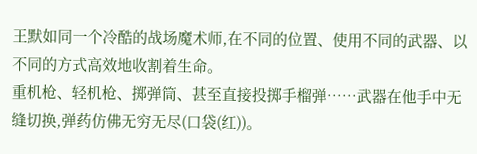王默如同一个冷酷的战场魔术师,在不同的位置、使用不同的武器、以不同的方式高效地收割着生命。
重机枪、轻机枪、掷弹筒、甚至直接投掷手榴弹……武器在他手中无缝切换,弹药仿佛无穷无尽(口袋(红))。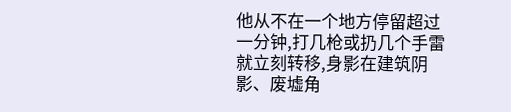他从不在一个地方停留超过一分钟,打几枪或扔几个手雷就立刻转移,身影在建筑阴影、废墟角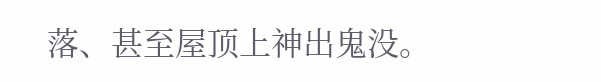落、甚至屋顶上神出鬼没。